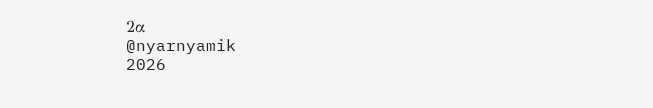2α
@nyarnyamik
2026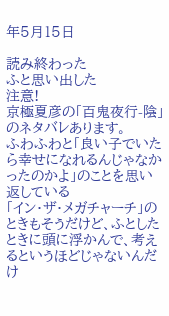年5月15日

読み終わった
ふと思い出した
注意!
京極夏彦の「百鬼夜行-陰」のネタバレあります。
ふわふわと「良い子でいたら幸せになれるんじゃなかったのかよ」のことを思い返している
「イン・ザ・メガチャーチ」のときもそうだけど、ふとしたときに頭に浮かんで、考えるというほどじゃないんだけ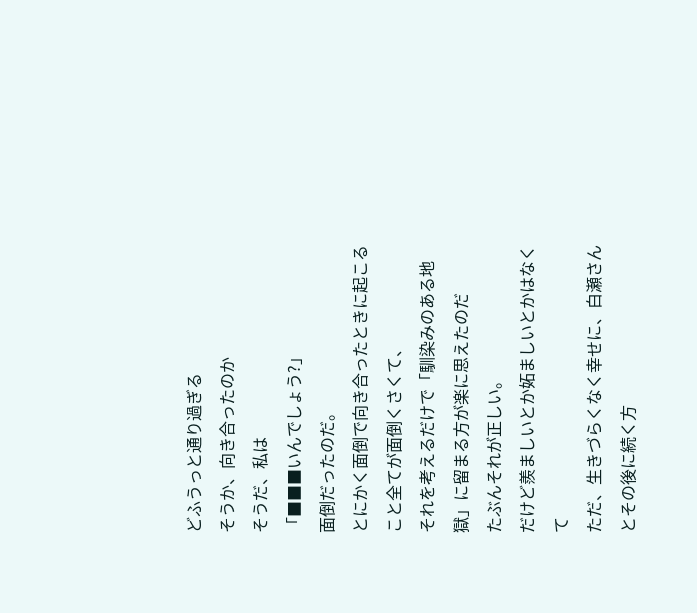どふうっと通り過ぎる
そうか、向き合ったのか
そうだ、私は
「■■■いんでしょう?」
面倒だったのだ。
とにかく面倒で向き合ったときに起こること全てが面倒くさくて、
それを考えるだけで「馴染みのある地獄」に留まる方が楽に思えたのだ
たぶんそれが正しい。
だけど羨ましいとか妬ましいとかはなくて
ただ、生きづらくなく幸せに、白瀬さんとその後に続く方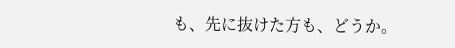も、先に抜けた方も、どうか。